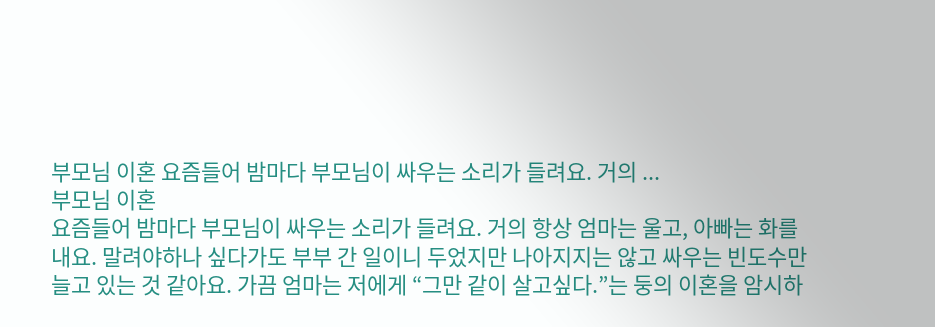부모님 이혼 요즘들어 밤마다 부모님이 싸우는 소리가 들려요. 거의 ...
부모님 이혼
요즘들어 밤마다 부모님이 싸우는 소리가 들려요. 거의 항상 엄마는 울고, 아빠는 화를 내요. 말려야하나 싶다가도 부부 간 일이니 두었지만 나아지지는 않고 싸우는 빈도수만 늘고 있는 것 같아요. 가끔 엄마는 저에게 “그만 같이 살고싶다.”는 둥의 이혼을 암시하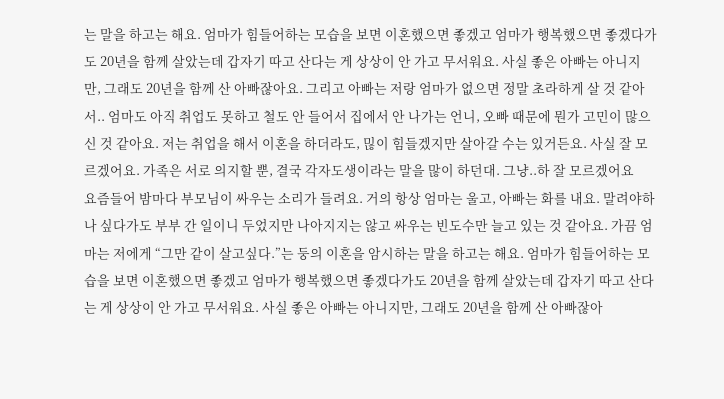는 말을 하고는 해요. 엄마가 힘들어하는 모습을 보면 이혼했으면 좋겠고 엄마가 행복했으면 좋겠다가도 20년을 함께 살았는데 갑자기 따고 산다는 게 상상이 안 가고 무서워요. 사실 좋은 아빠는 아니지만, 그래도 20년을 함께 산 아빠잖아요. 그리고 아빠는 저랑 엄마가 없으면 정말 초라하게 살 것 같아서.. 엄마도 아직 취업도 못하고 철도 안 들어서 집에서 안 나가는 언니, 오빠 때문에 뭔가 고민이 많으신 것 같아요. 저는 취업을 해서 이혼을 하더라도, 믾이 힘들겠지만 살아갈 수는 있거든요. 사실 잘 모르겠어요. 가족은 서로 의지할 뿐, 결국 각자도생이라는 말을 많이 하던대. 그냥..하 잘 모르겠어요
요즘들어 밤마다 부모님이 싸우는 소리가 들려요. 거의 항상 엄마는 울고, 아빠는 화를 내요. 말려야하나 싶다가도 부부 간 일이니 두었지만 나아지지는 않고 싸우는 빈도수만 늘고 있는 것 같아요. 가끔 엄마는 저에게 “그만 같이 살고싶다.”는 둥의 이혼을 암시하는 말을 하고는 해요. 엄마가 힘들어하는 모습을 보면 이혼했으면 좋겠고 엄마가 행복했으면 좋겠다가도 20년을 함께 살았는데 갑자기 따고 산다는 게 상상이 안 가고 무서워요. 사실 좋은 아빠는 아니지만, 그래도 20년을 함께 산 아빠잖아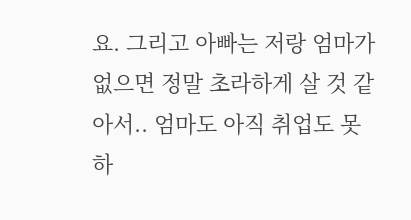요. 그리고 아빠는 저랑 엄마가 없으면 정말 초라하게 살 것 같아서.. 엄마도 아직 취업도 못하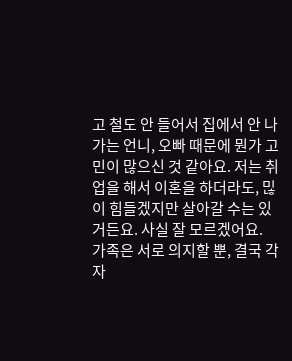고 철도 안 들어서 집에서 안 나가는 언니, 오빠 때문에 뭔가 고민이 많으신 것 같아요. 저는 취업을 해서 이혼을 하더라도, 믾이 힘들겠지만 살아갈 수는 있거든요. 사실 잘 모르겠어요. 가족은 서로 의지할 뿐, 결국 각자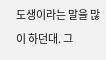도생이라는 말을 많이 하던대. 그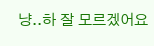냥..하 잘 모르겠어요